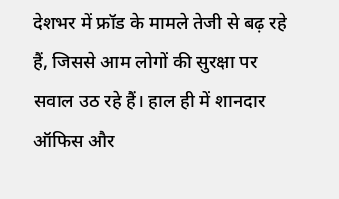देशभर में फ्रॉड के मामले तेजी से बढ़ रहे हैं, जिससे आम लोगों की सुरक्षा पर सवाल उठ रहे हैं। हाल ही में शानदार ऑफिस और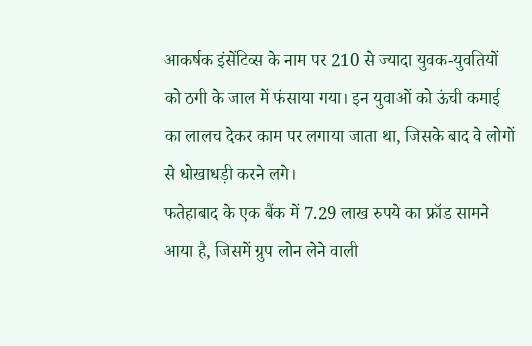आकर्षक इंसेंटिव्स के नाम पर 210 से ज्यादा युवक-युवतियों को ठगी के जाल में फंसाया गया। इन युवाओं को ऊंची कमाई का लालच देकर काम पर लगाया जाता था, जिसके बाद वे लोगों से धोखाधड़ी करने लगे।
फतेहाबाद के एक बैंक में 7.29 लाख रुपये का फ्रॉड सामने आया है, जिसमें ग्रुप लोन लेने वाली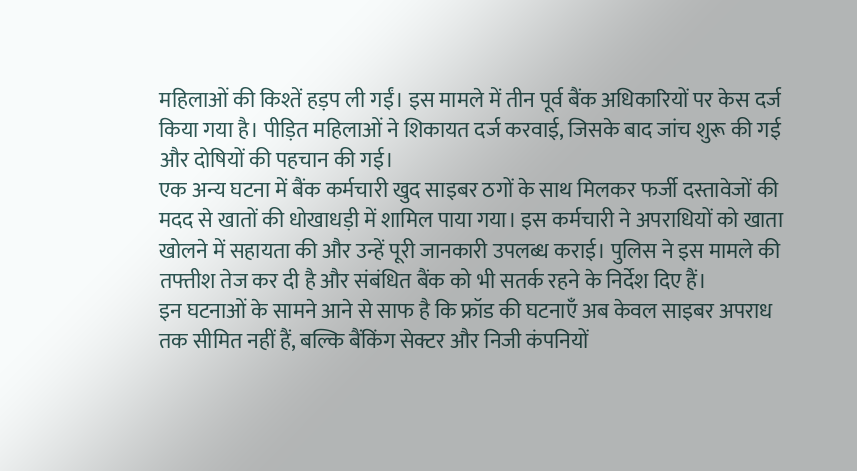महिलाओं की किश्तें हड़प ली गईं। इस मामले में तीन पूर्व बैंक अधिकारियों पर केस दर्ज किया गया है। पीड़ित महिलाओं ने शिकायत दर्ज करवाई, जिसके बाद जांच शुरू की गई और दोषियों की पहचान की गई।
एक अन्य घटना में बैंक कर्मचारी खुद साइबर ठगों के साथ मिलकर फर्जी दस्तावेजों की मदद से खातों की धोखाधड़ी में शामिल पाया गया। इस कर्मचारी ने अपराधियों को खाता खोलने में सहायता की और उन्हें पूरी जानकारी उपलब्ध कराई। पुलिस ने इस मामले की तफ्तीश तेज कर दी है और संबंधित बैंक को भी सतर्क रहने के निर्देश दिए हैं।
इन घटनाओं के सामने आने से साफ है कि फ्रॉड की घटनाएँ अब केवल साइबर अपराध तक सीमित नहीं हैं, बल्कि बैंकिंग सेक्टर और निजी कंपनियों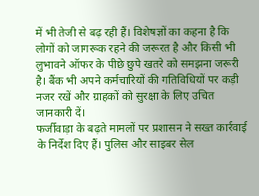में भी तेजी से बढ़ रही हैं। विशेषज्ञों का कहना है कि लोगों को जागरूक रहने की जरूरत है और किसी भी लुभावने ऑफर के पीछे छुपे खतरे को समझना जरूरी है। बैंक भी अपने कर्मचारियों की गतिविधियों पर कड़ी नजर रखें और ग्राहकों को सुरक्षा के लिए उचित जानकारी दें।
फर्जीवाड़ा के बढ़ते मामलों पर प्रशासन ने सख्त कार्रवाई के निर्देश दिए हैं। पुलिस और साइबर सेल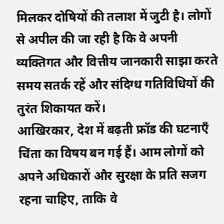मिलकर दोषियों की तलाश में जुटी है। लोगों से अपील की जा रही है कि वे अपनी व्यक्तिगत और वित्तीय जानकारी साझा करते समय सतर्क रहें और संदिग्ध गतिविधियों की तुरंत शिकायत करें।
आखिरकार, देश में बढ़ती फ्रॉड की घटनाएँ चिंता का विषय बन गई हैं। आम लोगों को अपने अधिकारों और सुरक्षा के प्रति सजग रहना चाहिए, ताकि वे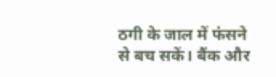ठगी के जाल में फंसने से बच सकें। बैंक और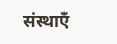संस्थाएँ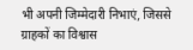भी अपनी जिम्मेदारी निभाएं, जिससे ग्राहकों का विश्वास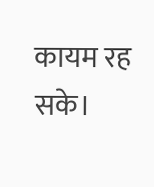कायम रह सके।